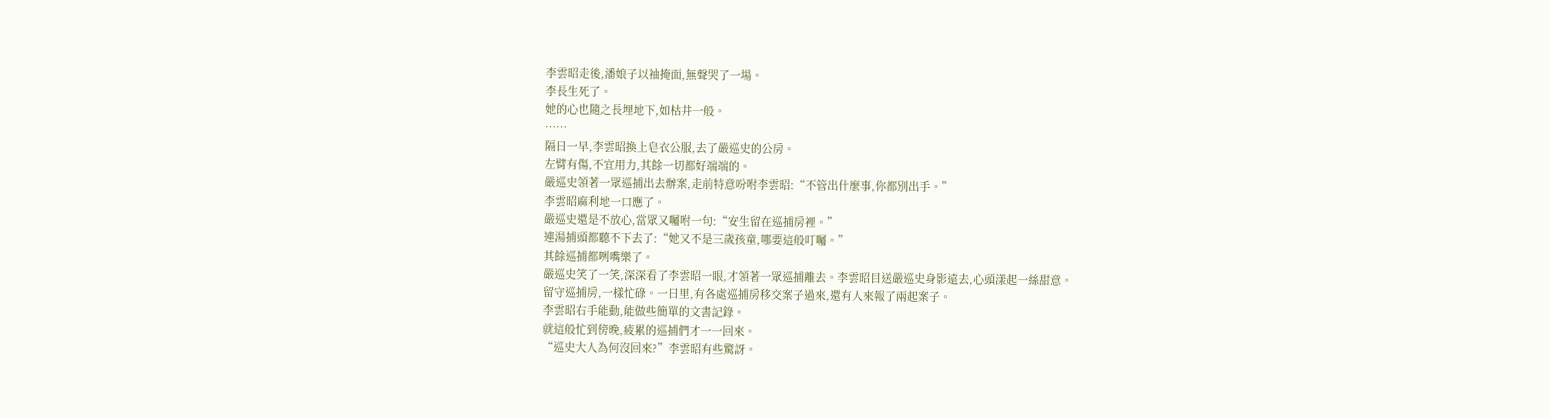李雲昭走後,潘娘子以袖掩面,無聲哭了一場。
李長生死了。
她的心也隨之長埋地下,如枯井一般。
……
隔日一早,李雲昭換上皂衣公服,去了嚴巡史的公房。
左臂有傷,不宜用力,其餘一切都好端端的。
嚴巡史領著一眾巡捕出去辦案,走前特意吩咐李雲昭:“不管出什麼事,你都別出手。”
李雲昭麻利地一口應了。
嚴巡史還是不放心,當眾又囑咐一句:“安生留在巡捕房裡。”
連湯捕頭都聽不下去了:“她又不是三歲孩童,哪要這般叮囑。”
其餘巡捕都咧嘴樂了。
嚴巡史笑了一笑,深深看了李雲昭一眼,才領著一眾巡捕離去。李雲昭目送嚴巡史身影遠去,心頭漾起一絲甜意。
留守巡捕房,一樣忙碌。一日里,有各處巡捕房移交案子過來,還有人來報了兩起案子。
李雲昭右手能動,能做些簡單的文書記錄。
就這般忙到傍晚,疲累的巡捕們才一一回來。
“巡史大人為何沒回來?”李雲昭有些驚訝。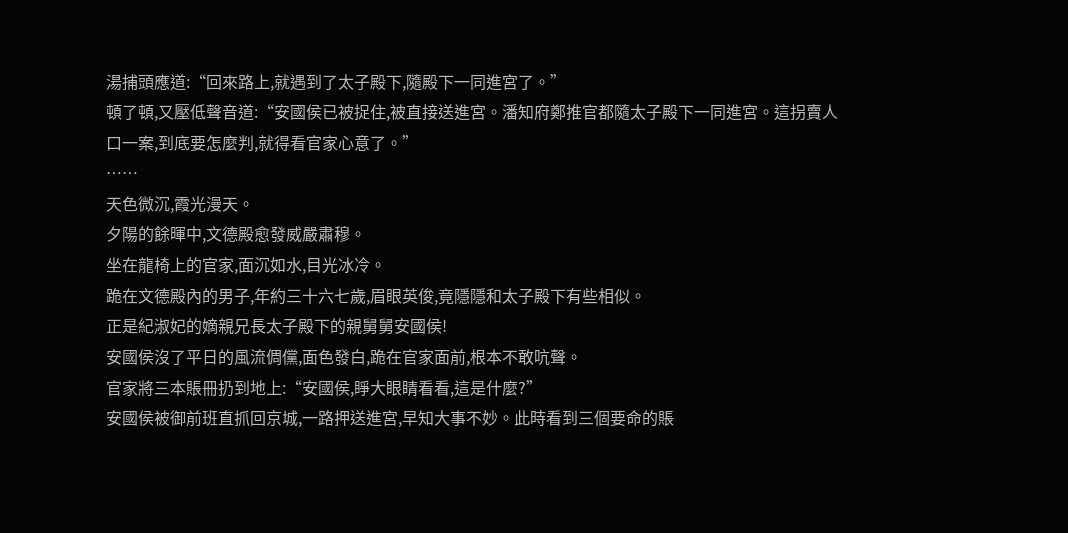湯捕頭應道:“回來路上,就遇到了太子殿下,隨殿下一同進宮了。”
頓了頓,又壓低聲音道:“安國侯已被捉住,被直接送進宮。潘知府鄭推官都隨太子殿下一同進宮。這拐賣人口一案,到底要怎麼判,就得看官家心意了。”
……
天色微沉,霞光漫天。
夕陽的餘暉中,文德殿愈發威嚴肅穆。
坐在龍椅上的官家,面沉如水,目光冰冷。
跪在文德殿內的男子,年約三十六七歲,眉眼英俊,竟隱隱和太子殿下有些相似。
正是紀淑妃的嫡親兄長太子殿下的親舅舅安國侯!
安國侯沒了平日的風流倜儻,面色發白,跪在官家面前,根本不敢吭聲。
官家將三本賬冊扔到地上:“安國侯,睜大眼睛看看,這是什麼?”
安國侯被御前班直抓回京城,一路押送進宮,早知大事不妙。此時看到三個要命的賬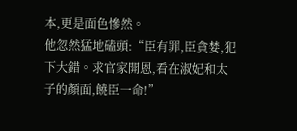本,更是面色慘然。
他忽然猛地磕頭:“臣有罪,臣貪婪,犯下大錯。求官家開恩,看在淑妃和太子的顏面,饒臣一命!”